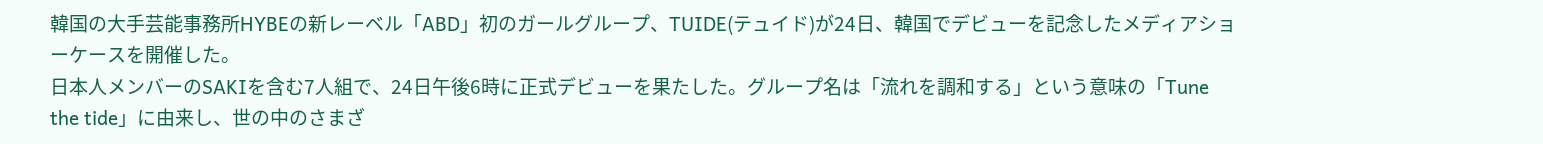韓国の大手芸能事務所HYBEの新レーベル「ABD」初のガールグループ、TUIDE(テュイド)が24日、韓国でデビューを記念したメディアショーケースを開催した。
日本人メンバーのSAKIを含む7人組で、24日午後6時に正式デビューを果たした。グループ名は「流れを調和する」という意味の「Tune the tide」に由来し、世の中のさまざ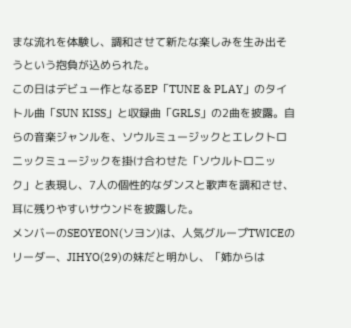まな流れを体験し、調和させて新たな楽しみを生み出そうという抱負が込められた。
この日はデビュー作となるEP「TUNE & PLAY」のタイトル曲「SUN KISS」と収録曲「GRLS」の2曲を披露。自らの音楽ジャンルを、ソウルミュージックとエレクトロニックミュージックを掛け合わせた「ソウルトロニック」と表現し、7人の個性的なダンスと歌声を調和させ、耳に残りやすいサウンドを披露した。
メンバーのSEOYEON(ソヨン)は、人気グループTWICEのリーダー、JIHYO(29)の妹だと明かし、「姉からは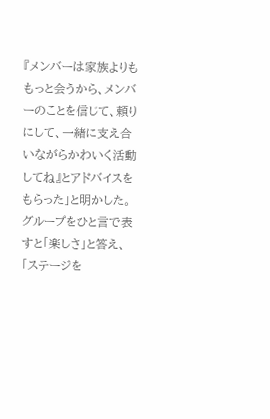『メンバーは家族よりももっと会うから、メンバーのことを信じて、頼りにして、一緒に支え合いながらかわいく活動してね』とアドバイスをもらった」と明かした。
グループをひと言で表すと「楽しさ」と答え、「ステージを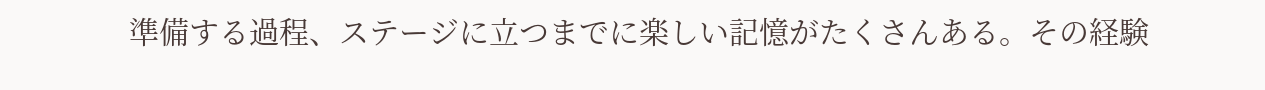準備する過程、ステージに立つまでに楽しい記憶がたくさんある。その経験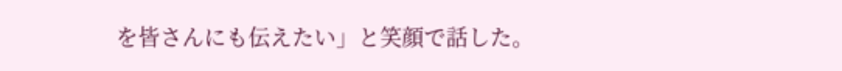を皆さんにも伝えたい」と笑顔で話した。